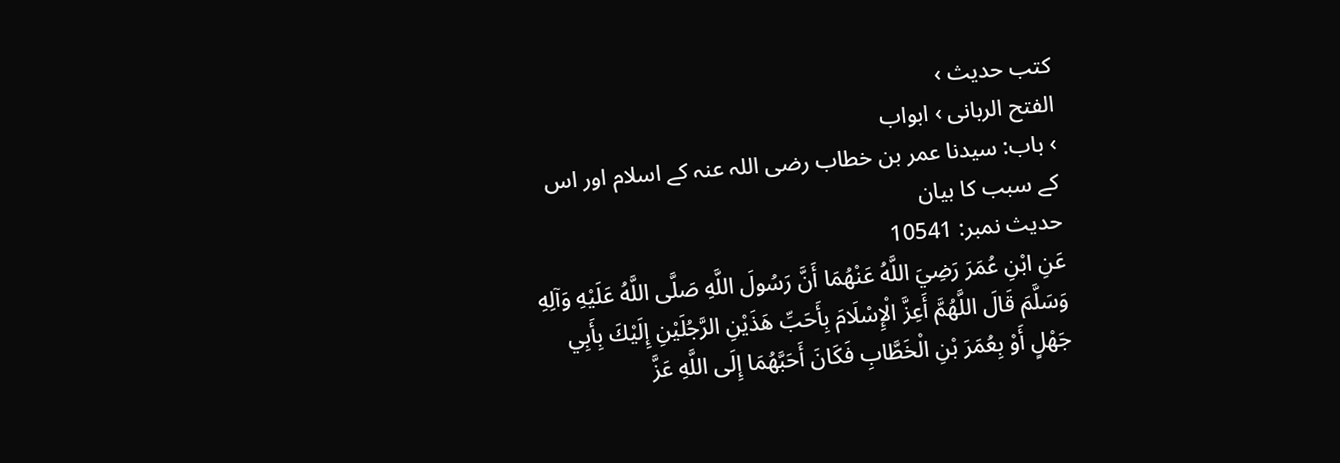کتب حدیث ›
الفتح الربانی › ابواب
› باب: سیدنا عمر بن خطاب رضی اللہ عنہ کے اسلام اور اس کے سبب کا بیان
حدیث نمبر: 10541
عَنِ ابْنِ عُمَرَ رَضِيَ اللَّهُ عَنْهُمَا أَنَّ رَسُولَ اللَّهِ صَلَّى اللَّهُ عَلَيْهِ وَآلِهِ وَسَلَّمَ قَالَ اللَّهُمَّ أَعِزَّ الْإِسْلَامَ بِأَحَبِّ هَذَيْنِ الرَّجُلَيْنِ إِلَيْكَ بِأَبِي جَهْلٍ أَوْ بِعُمَرَ بْنِ الْخَطَّابِ فَكَانَ أَحَبَّهُمَا إِلَى اللَّهِ عَزَّ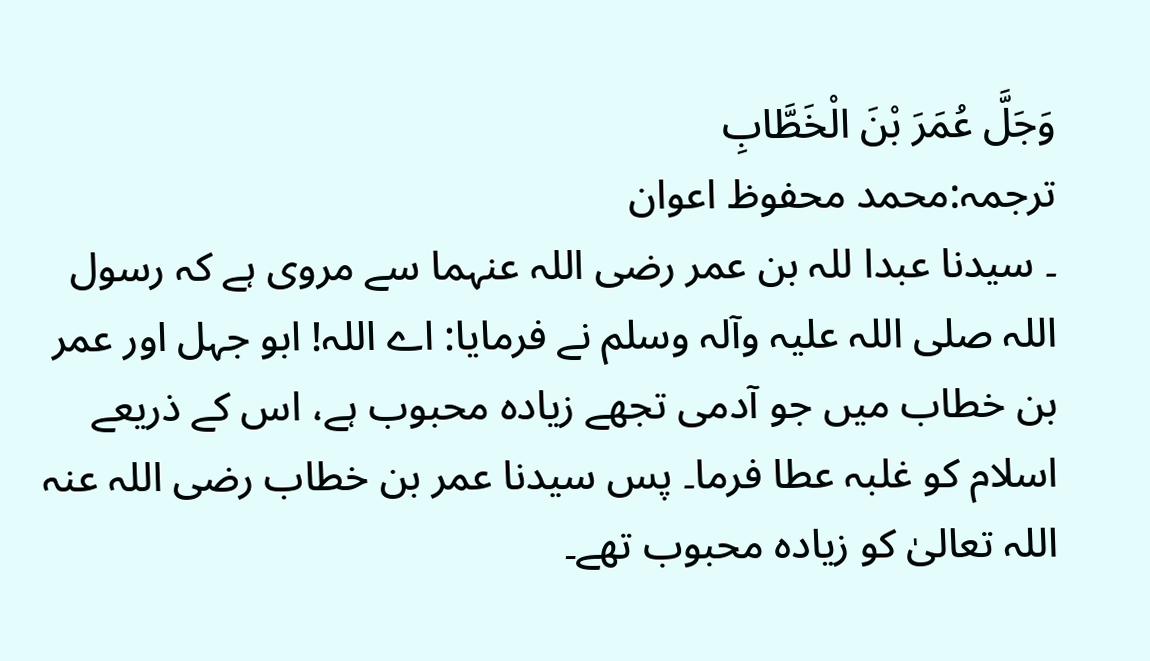وَجَلَّ عُمَرَ بْنَ الْخَطَّابِ
ترجمہ:محمد محفوظ اعوان
۔ سیدنا عبدا للہ بن عمر رضی اللہ عنہما سے مروی ہے کہ رسول اللہ صلی اللہ علیہ وآلہ وسلم نے فرمایا: اے اللہ! ابو جہل اور عمر بن خطاب میں جو آدمی تجھے زیادہ محبوب ہے، اس کے ذریعے اسلام کو غلبہ عطا فرما۔ پس سیدنا عمر بن خطاب رضی اللہ عنہ اللہ تعالیٰ کو زیادہ محبوب تھے۔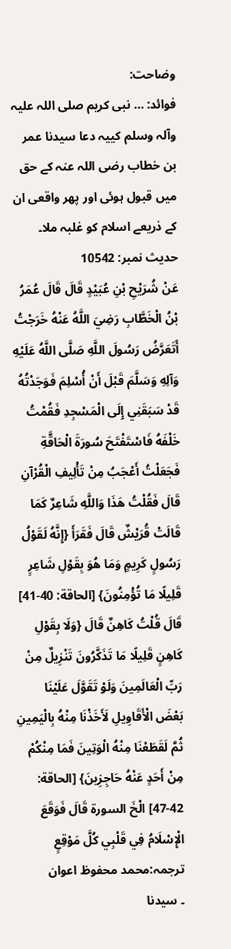وضاحت:
فوائد: … نبی کریم صلی اللہ علیہ وآلہ وسلم کییہ دعا سیدنا عمر بن خطاب رضی اللہ عنہ کے حق میں قبول ہوئی اور پھر واقعی ان کے ذریعے اسلام کو غلبہ ملا۔
حدیث نمبر: 10542
عَنْ شُرَيْحِ بْنِ عُبَيْدٍ قَالَ قَالَ عُمَرُ بْنُ الْخَطَّابِ رَضِيَ اللَّهُ عَنْهُ خَرَجْتُ أَتَعَرَّضُ رَسُولَ اللَّهِ صَلَّى اللَّهُ عَلَيْهِ وَآلِهِ وَسَلَّمَ قَبْلَ أَنْ أُسْلِمَ فَوَجَدْتُهُ قَدْ سَبَقَنِي إِلَى الْمَسْجِدِ فَقُمْتُ خَلْفَهُ فَاسْتَفْتَحَ سُورَةَ الْحَاقَّةِ فَجَعَلْتُ أَعْجَبُ مِنْ تَأْلِيفِ الْقُرْآنِ قَالَ فَقُلْتُ هَذَا وَاللَّهِ شَاعِرٌ كَمَا قَالَتْ قُرَيْشٌ قَالَ فَقَرَأَ {إِنَّهُ لَقَوْلُ رَسُولٍ كَرِيمٍ وَمَا هُوَ بِقَوْلِ شَاعِرٍ قَلِيلًا مَا تُؤْمِنُونَ} [الحاقة: 40-41] قَالَ قُلْتُ كَاهِنٌ قَالَ {وَلَا بِقَوْلِ كَاهِنٍ قَلِيلًا مَا تَذَكَّرُونَ تَنْزِيلٌ مِنْ رَبِّ الْعَالَمِينَ وَلَوْ تَقَوَّلَ عَلَيْنَا بَعْضَ الْأَقَاوِيلِ لَأَخَذْنَا مِنْهُ بِالْيَمِينِ ثُمَّ لَقَطَعْنَا مِنْهُ الْوَتِينَ فَمَا مِنْكُمْ مِنْ أَحَدٍ عَنْهُ حَاجِزِينَ} [الحاقة: 42-47] الْخَ السورة قَالَ فَوَقَعَ الْإِسْلَامُ فِي قَلْبِي كُلَّ مَوْقِعٍ
ترجمہ:محمد محفوظ اعوان
۔ سیدنا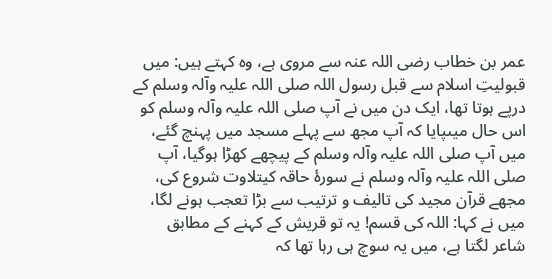عمر بن خطاب رضی اللہ عنہ سے مروی ہے، وہ کہتے ہیں: میں قبولیتِ اسلام سے قبل رسول اللہ صلی اللہ علیہ وآلہ وسلم کے درپے ہوتا تھا، ایک دن میں نے آپ صلی اللہ علیہ وآلہ وسلم کو اس حال میںپایا کہ آپ مجھ سے پہلے مسجد میں پہنچ گئے، میں آپ صلی اللہ علیہ وآلہ وسلم کے پیچھے کھڑا ہوگیا، آپ صلی اللہ علیہ وآلہ وسلم نے سورۂ حاقہ کیتلاوت شروع کی، مجھے قرآن مجید کی تالیف و ترتیب سے بڑا تعجب ہونے لگا، میں نے کہا: اللہ کی قسم! یہ تو قریش کے کہنے کے مطابق شاعر لگتا ہے، میں یہ سوچ ہی رہا تھا کہ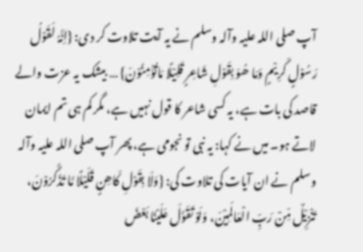آپ صلی اللہ علیہ وآلہ وسلم نے یہ آیت تلاوت کر دی: {اِنَّہُ لَقَوْلُ رَسُوْلٍ کَرِیْمٍ وَمَا ھُوَ بِقَوْلِ شَاعِرٍ قَلِیْلًا مَاتُؤْمِنُوْنَ} … بیشک یہ عزت والے قاصد کی بات ہے، یہ کسی شاعر کا قول نہیں ہے، مگر کم ہی تم ایمان لاتے ہو۔ میں نے کہا: یہ نبی تو نجومی ہے، پھر آپ صلی اللہ علیہ وآلہ وسلم نے ان آیات کی تلاوت کی: {وَلَا بِقَوْلِ کَاھِنٍ قَلَیْلًا مَّا تَذَکَّرُوْنَ، تَنْزِیْلٌ مِّنْ رَبِّ الْعَالَمِیْنَ، وَلَوْ تَقَوَّلَ عَلَیْنَا بَعْضَ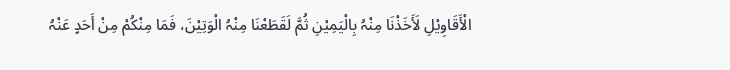الْأَقَاوِیْلِ لَأَخَذْنَا مِنْہُ بِالْیَمِیْنِ ثُمَّ لَقَطَعْنَا مِنْہُ الْوَتِیْنَ، فَمَا مِنْکُمْ مِنْ أَحَدٍ عَنْہُ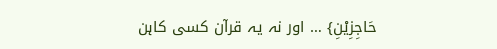حَاجِزِیْنِ} … اور نہ یہ قرآن کسی کاہن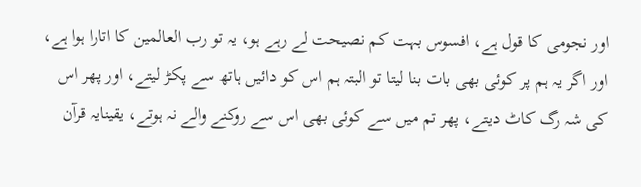اور نجومی کا قول ہے، افسوس بہت کم نصیحت لے رہے ہو، یہ تو رب العالمین کا اتارا ہوا ہے، اور اگر یہ ہم پر کوئی بھی بات بنا لیتا تو البتہ ہم اس کو دائیں ہاتھ سے پکڑ لیتے، اور پھر اس کی شہ رگ کاٹ دیتے، پھر تم میں سے کوئی بھی اس سے روکنے والے نہ ہوتے، یقینایہ قرآن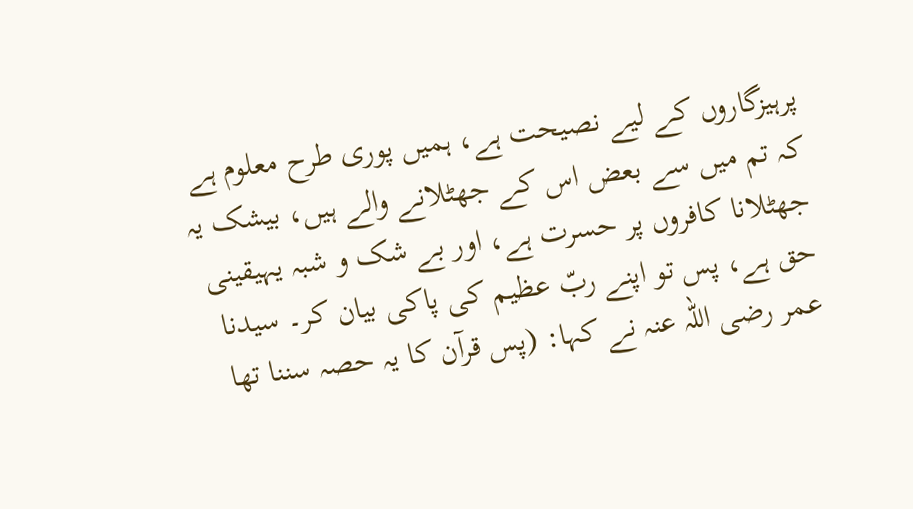پرہیزگاروں کے لیے نصیحت ہے، ہمیں پوری طرح معلوم ہے کہ تم میں سے بعض اس کے جھٹلانے والے ہیں، بیشک یہ جھٹلانا کافروں پر حسرت ہے، اور بے شک و شبہ یہیقینی حق ہے، پس تو اپنے ربّ عظیم کی پاکی بیان کر۔ سیدنا عمر رضی اللہ عنہ نے کہا: (پس قرآن کا یہ حصہ سننا تھا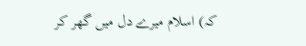کہ) اسلام میرے دل میں گھر کر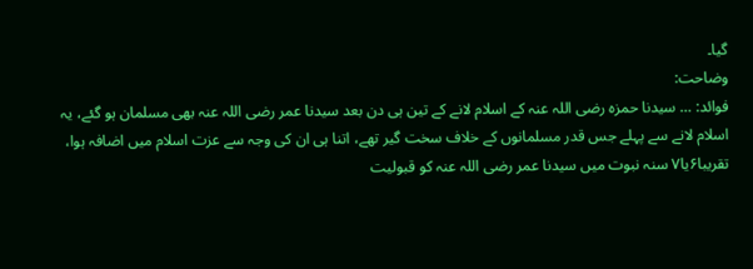گیا۔
وضاحت:
فوائد: … سیدنا حمزہ رضی اللہ عنہ کے اسلام لانے کے تین ہی دن بعد سیدنا عمر رضی اللہ عنہ بھی مسلمان ہو گئے، یہ اسلام لانے سے پہلے جس قدر مسلمانوں کے خلاف سخت گیر تھے، اتنا ہی ان کی وجہ سے عزت اسلام میں اضافہ ہوا، تقریبا۶یا۷ سنہ نبوت میں سیدنا عمر رضی اللہ عنہ کو قبولیت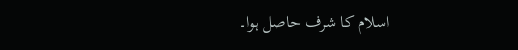اسلام کا شرف حاصل ہوا۔